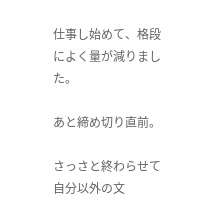仕事し始めて、格段によく量が減りました。

あと締め切り直前。

さっさと終わらせて自分以外の文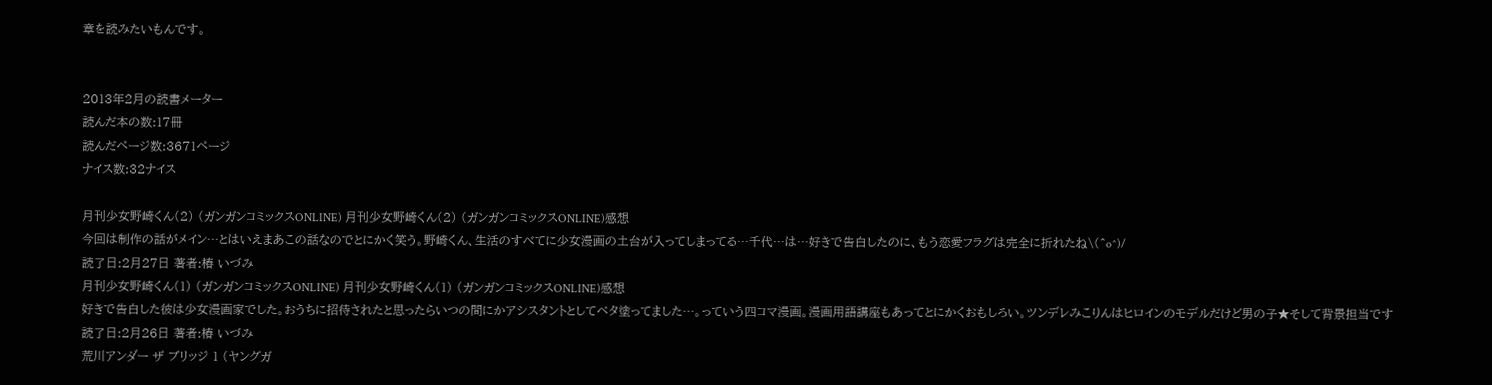章を読みたいもんです。


2013年2月の読書メーター
読んだ本の数:17冊
読んだページ数:3671ページ
ナイス数:32ナイス

月刊少女野崎くん(2) (ガンガンコミックスONLINE) 月刊少女野崎くん(2) (ガンガンコミックスONLINE)感想
今回は制作の話がメイン…とはいえまあこの話なのでとにかく笑う。野崎くん、生活のすべてに少女漫画の土台が入ってしまってる…千代…は…好きで告白したのに、もう恋愛フラグは完全に折れたね\(^o^)/
読了日:2月27日 著者:椿 いづみ
月刊少女野崎くん(1) (ガンガンコミックスONLINE) 月刊少女野崎くん(1) (ガンガンコミックスONLINE)感想
好きで告白した彼は少女漫画家でした。おうちに招待されたと思ったらいつの間にかアシスタントとしてベタ塗ってました…。っていう四コマ漫画。漫画用語講座もあってとにかくおもしろい。ツンデレみこりんはヒロインのモデルだけど男の子★そして背景担当です
読了日:2月26日 著者:椿 いづみ
荒川アンダー ザ ブリッジ 1 (ヤングガ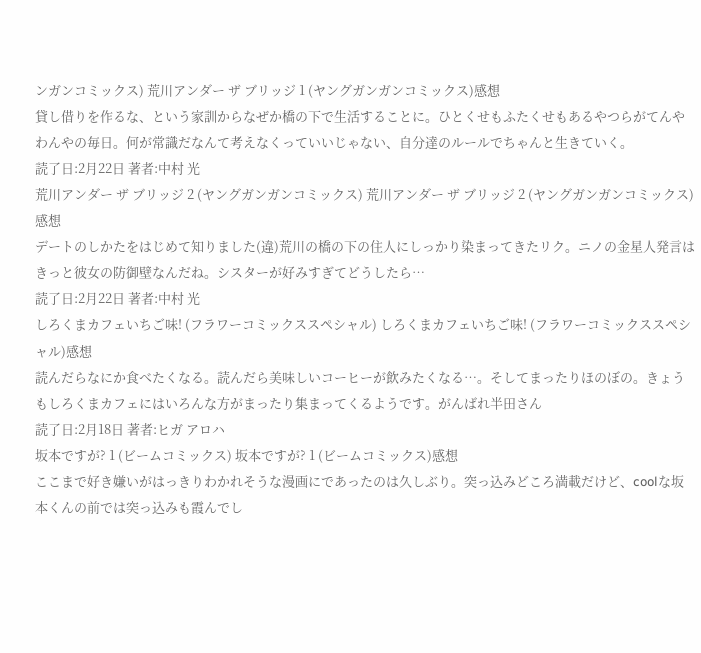ンガンコミックス) 荒川アンダー ザ ブリッジ 1 (ヤングガンガンコミックス)感想
貸し借りを作るな、という家訓からなぜか橋の下で生活することに。ひとくせもふたくせもあるやつらがてんやわんやの毎日。何が常識だなんて考えなくっていいじゃない、自分達のルールでちゃんと生きていく。
読了日:2月22日 著者:中村 光
荒川アンダー ザ ブリッジ 2 (ヤングガンガンコミックス) 荒川アンダー ザ ブリッジ 2 (ヤングガンガンコミックス)感想
デートのしかたをはじめて知りました(違)荒川の橋の下の住人にしっかり染まってきたリク。ニノの金星人発言はきっと彼女の防御壁なんだね。シスターが好みすぎてどうしたら…
読了日:2月22日 著者:中村 光
しろくまカフェいちご味! (フラワーコミックススペシャル) しろくまカフェいちご味! (フラワーコミックススペシャル)感想
読んだらなにか食べたくなる。読んだら美味しいコーヒーが飲みたくなる…。そしてまったりほのぼの。きょうもしろくまカフェにはいろんな方がまったり集まってくるようです。がんばれ半田さん
読了日:2月18日 著者:ヒガ アロハ
坂本ですが? 1 (ビームコミックス) 坂本ですが? 1 (ビームコミックス)感想
ここまで好き嫌いがはっきりわかれそうな漫画にであったのは久しぶり。突っ込みどころ満載だけど、coolな坂本くんの前では突っ込みも霞んでし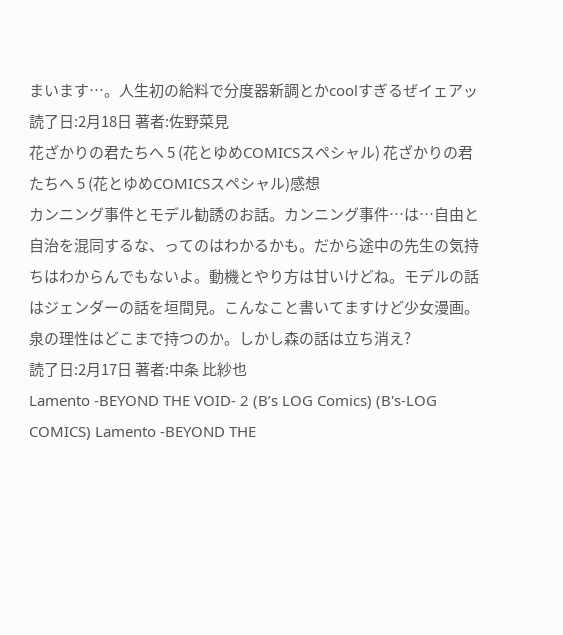まいます…。人生初の給料で分度器新調とかcoolすぎるぜイェアッ
読了日:2月18日 著者:佐野菜見
花ざかりの君たちへ 5 (花とゆめCOMICSスペシャル) 花ざかりの君たちへ 5 (花とゆめCOMICSスペシャル)感想
カンニング事件とモデル勧誘のお話。カンニング事件…は…自由と自治を混同するな、ってのはわかるかも。だから途中の先生の気持ちはわからんでもないよ。動機とやり方は甘いけどね。モデルの話はジェンダーの話を垣間見。こんなこと書いてますけど少女漫画。泉の理性はどこまで持つのか。しかし森の話は立ち消え?
読了日:2月17日 著者:中条 比紗也
Lamento -BEYOND THE VOID- 2 (B’s LOG Comics) (B's-LOG COMICS) Lamento -BEYOND THE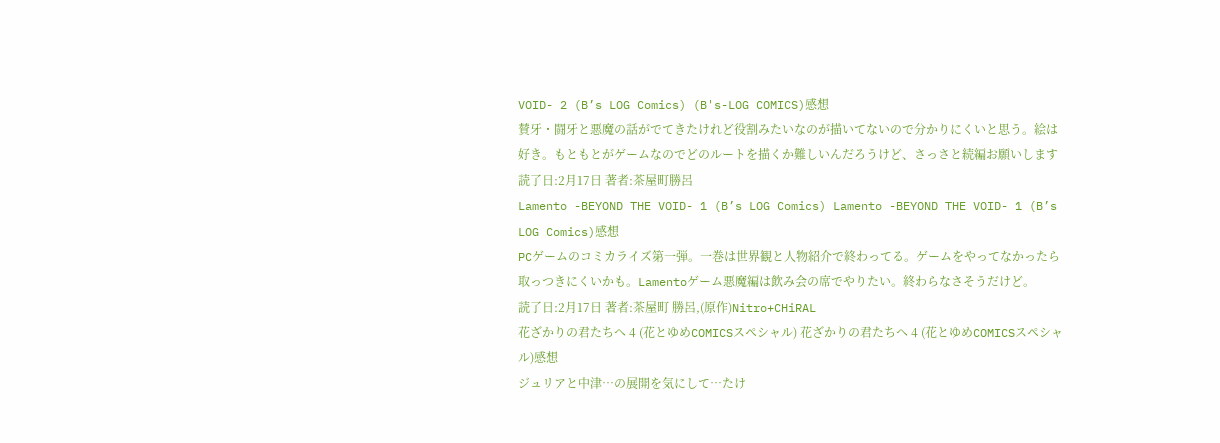VOID- 2 (B’s LOG Comics) (B's-LOG COMICS)感想
賛牙・闘牙と悪魔の話がでてきたけれど役割みたいなのが描いてないので分かりにくいと思う。絵は好き。もともとがゲームなのでどのルートを描くか難しいんだろうけど、さっさと続編お願いします
読了日:2月17日 著者:茶屋町勝呂
Lamento -BEYOND THE VOID- 1 (B’s LOG Comics) Lamento -BEYOND THE VOID- 1 (B’s LOG Comics)感想
PCゲームのコミカライズ第一弾。一巻は世界観と人物紹介で終わってる。ゲームをやってなかったら取っつきにくいかも。Lamentoゲーム悪魔編は飲み会の席でやりたい。終わらなさそうだけど。
読了日:2月17日 著者:茶屋町 勝呂,(原作)Nitro+CHiRAL
花ざかりの君たちへ 4 (花とゆめCOMICSスペシャル) 花ざかりの君たちへ 4 (花とゆめCOMICSスペシャル)感想
ジュリアと中津…の展開を気にして…たけ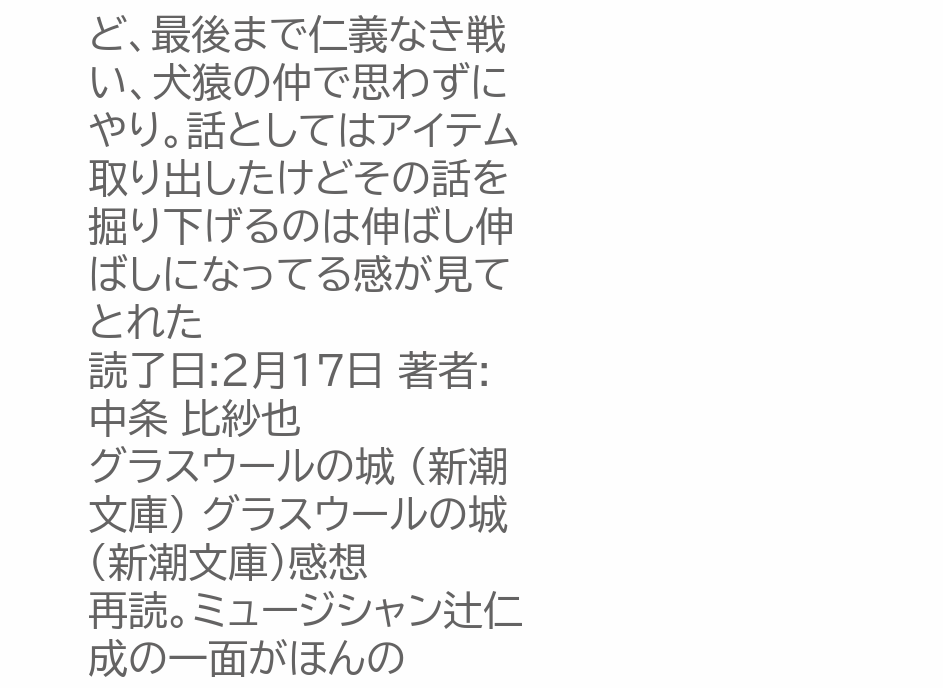ど、最後まで仁義なき戦い、犬猿の仲で思わずにやり。話としてはアイテム取り出したけどその話を掘り下げるのは伸ばし伸ばしになってる感が見てとれた
読了日:2月17日 著者:中条 比紗也
グラスウールの城 (新潮文庫) グラスウールの城 (新潮文庫)感想
再読。ミュージシャン辻仁成の一面がほんの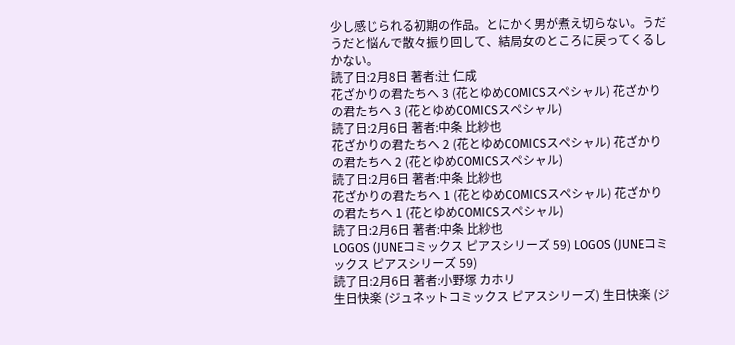少し感じられる初期の作品。とにかく男が煮え切らない。うだうだと悩んで散々振り回して、結局女のところに戻ってくるしかない。
読了日:2月8日 著者:辻 仁成
花ざかりの君たちへ 3 (花とゆめCOMICSスペシャル) 花ざかりの君たちへ 3 (花とゆめCOMICSスペシャル)
読了日:2月6日 著者:中条 比紗也
花ざかりの君たちへ 2 (花とゆめCOMICSスペシャル) 花ざかりの君たちへ 2 (花とゆめCOMICSスペシャル)
読了日:2月6日 著者:中条 比紗也
花ざかりの君たちへ 1 (花とゆめCOMICSスペシャル) 花ざかりの君たちへ 1 (花とゆめCOMICSスペシャル)
読了日:2月6日 著者:中条 比紗也
LOGOS (JUNEコミックス ピアスシリーズ 59) LOGOS (JUNEコミックス ピアスシリーズ 59)
読了日:2月6日 著者:小野塚 カホリ
生日快楽 (ジュネットコミックス ピアスシリーズ) 生日快楽 (ジ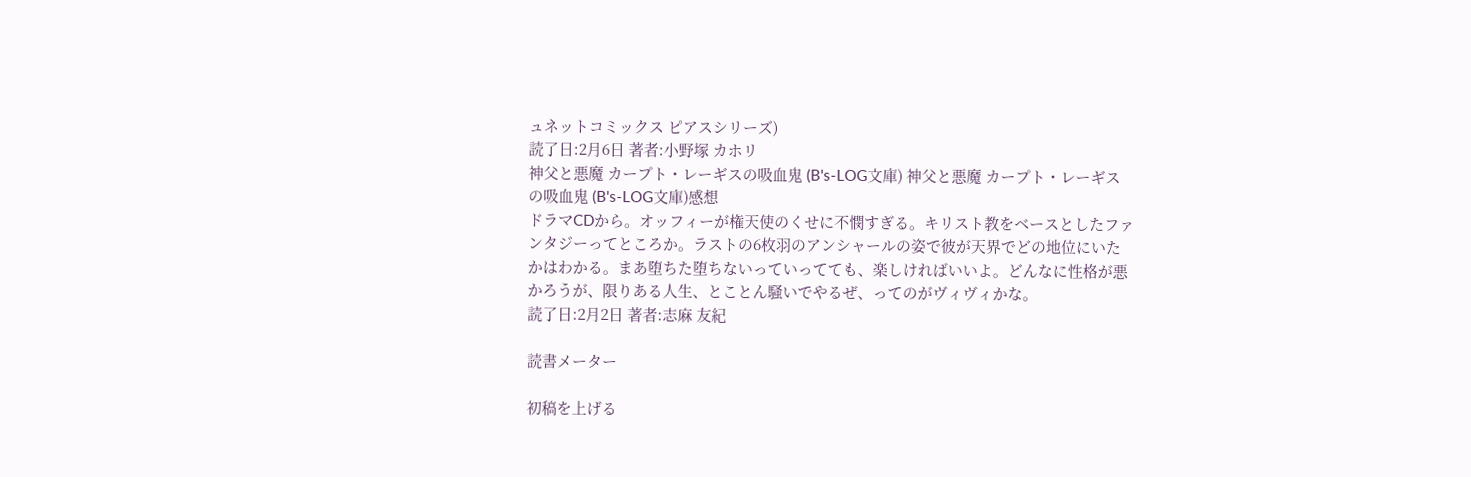ュネットコミックス ピアスシリーズ)
読了日:2月6日 著者:小野塚 カホリ
神父と悪魔 カープト・レーギスの吸血鬼 (B's-LOG文庫) 神父と悪魔 カープト・レーギスの吸血鬼 (B's-LOG文庫)感想
ドラマCDから。オッフィーが権天使のくせに不憫すぎる。キリスト教をベースとしたファンタジーってところか。ラストの6枚羽のアンシャールの姿で彼が天界でどの地位にいたかはわかる。まあ堕ちた堕ちないっていってても、楽しければいいよ。どんなに性格が悪かろうが、限りある人生、とことん騒いでやるぜ、ってのがヴィヴィかな。
読了日:2月2日 著者:志麻 友紀

読書メーター

初稿を上げる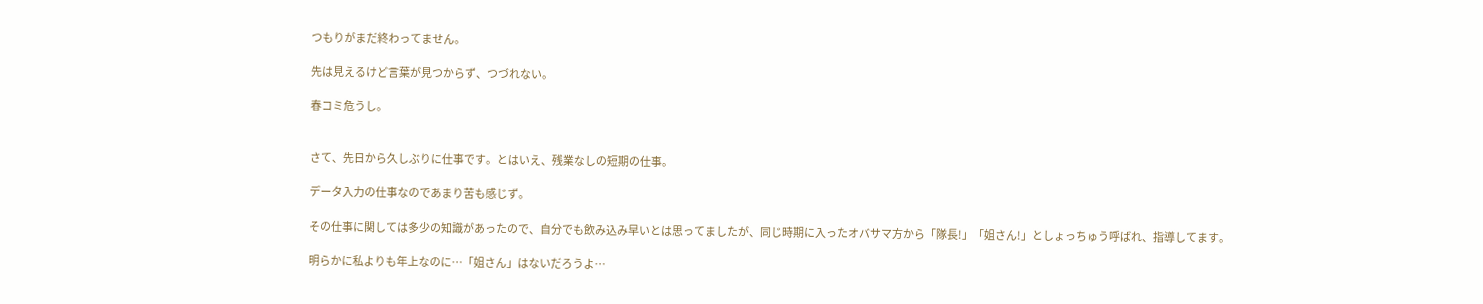つもりがまだ終わってません。

先は見えるけど言葉が見つからず、つづれない。

春コミ危うし。


さて、先日から久しぶりに仕事です。とはいえ、残業なしの短期の仕事。

データ入力の仕事なのであまり苦も感じず。

その仕事に関しては多少の知識があったので、自分でも飲み込み早いとは思ってましたが、同じ時期に入ったオバサマ方から「隊長!」「姐さん!」としょっちゅう呼ばれ、指導してます。

明らかに私よりも年上なのに…「姐さん」はないだろうよ…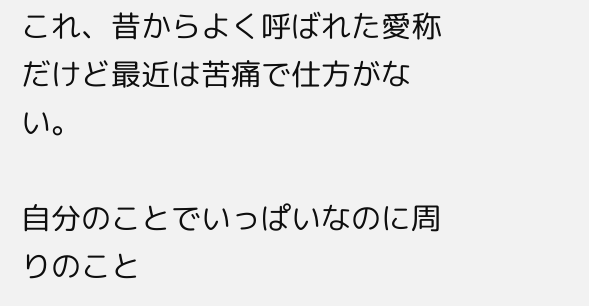これ、昔からよく呼ばれた愛称だけど最近は苦痛で仕方がない。

自分のことでいっぱいなのに周りのこと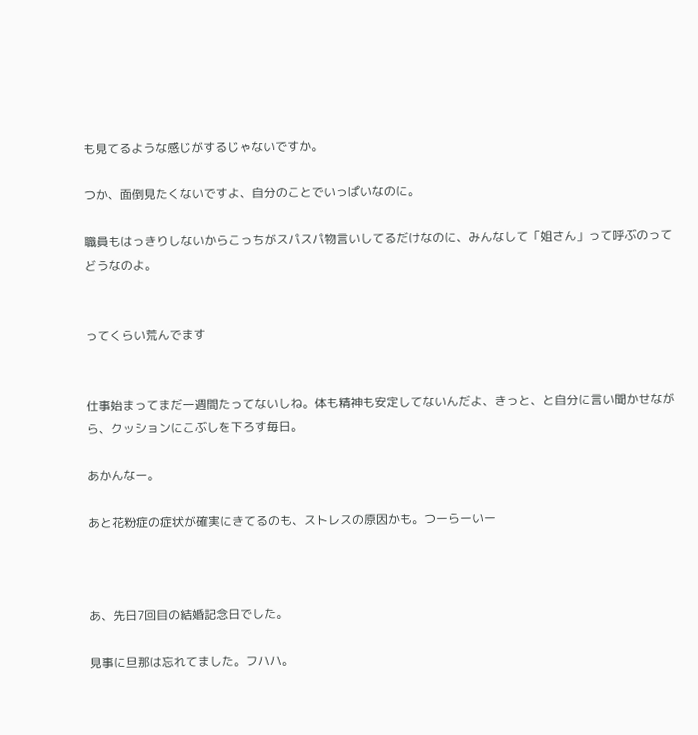も見てるような感じがするじゃないですか。

つか、面倒見たくないですよ、自分のことでいっぱいなのに。

職員もはっきりしないからこっちがスパスパ物言いしてるだけなのに、みんなして「姐さん」って呼ぶのってどうなのよ。


ってくらい荒んでます


仕事始まってまだ一週間たってないしね。体も精神も安定してないんだよ、きっと、と自分に言い聞かせながら、クッションにこぶしを下ろす毎日。

あかんなー。

あと花粉症の症状が確実にきてるのも、ストレスの原因かも。つーらーいー



あ、先日7回目の結婚記念日でした。

見事に旦那は忘れてました。フハハ。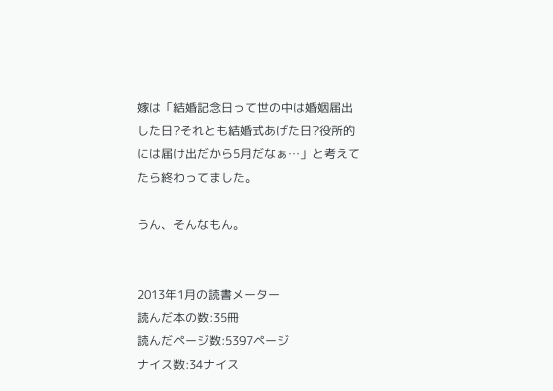嫁は「結婚記念日って世の中は婚姻届出した日?それとも結婚式あげた日?役所的には届け出だから5月だなぁ…」と考えてたら終わってました。

うん、そんなもん。


2013年1月の読書メーター
読んだ本の数:35冊
読んだページ数:5397ページ
ナイス数:34ナイス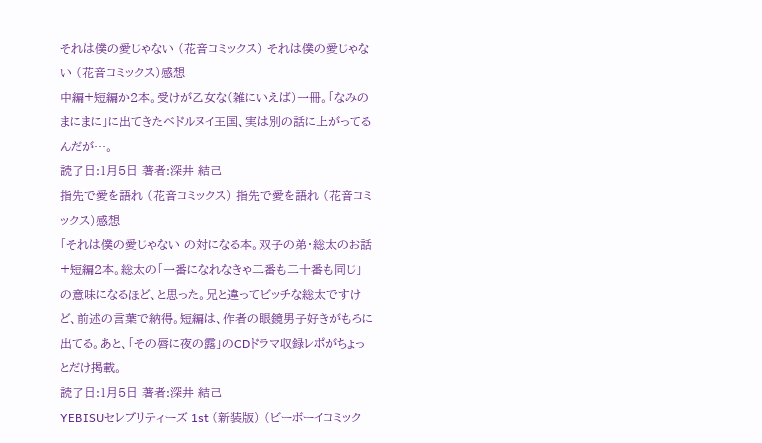それは僕の愛じゃない (花音コミックス) それは僕の愛じゃない (花音コミックス)感想
中編+短編か2本。受けが乙女な(雑にいえば)一冊。「なみのまにまに」に出てきたベドルヌイ王国、実は別の話に上がってるんだが…。
読了日:1月5日 著者:深井 結己
指先で愛を語れ (花音コミックス) 指先で愛を語れ (花音コミックス)感想
「それは僕の愛じゃない の対になる本。双子の弟・総太のお話+短編2本。総太の「一番になれなきゃ二番も二十番も同じ」の意味になるほど、と思った。兄と違ってビッチな総太ですけど、前述の言葉で納得。短編は、作者の眼鏡男子好きがもろに出てる。あと、「その唇に夜の露」のCDドラマ収録レポがちょっとだけ掲載。
読了日:1月5日 著者:深井 結己
YEBISUセレブリティーズ 1st (新装版) (ビーボーイコミック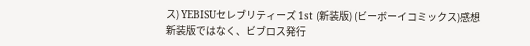ス) YEBISUセレブリティーズ 1st (新装版) (ビーボーイコミックス)感想
新装版ではなく、ビブロス発行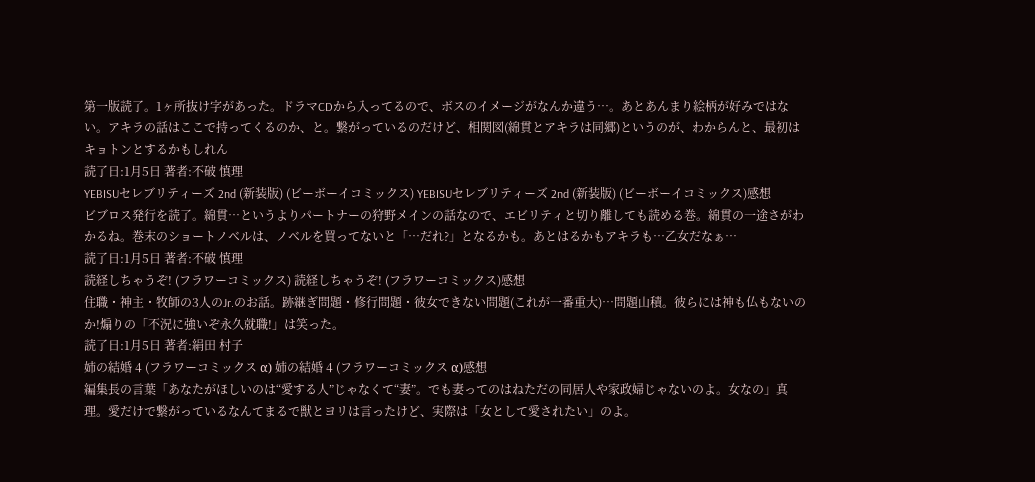第一版読了。1ヶ所抜け字があった。ドラマCDから入ってるので、ボスのイメージがなんか違う…。あとあんまり絵柄が好みではない。アキラの話はここで持ってくるのか、と。繋がっているのだけど、相関図(綿貫とアキラは同郷)というのが、わからんと、最初はキョトンとするかもしれん
読了日:1月5日 著者:不破 慎理
YEBISUセレブリティーズ 2nd (新装版) (ビーボーイコミックス) YEBISUセレブリティーズ 2nd (新装版) (ビーボーイコミックス)感想
ビブロス発行を読了。綿貫…というよりパートナーの狩野メインの話なので、エビリティと切り離しても読める巻。綿貫の一途さがわかるね。巻末のショートノベルは、ノベルを買ってないと「…だれ?」となるかも。あとはるかもアキラも…乙女だなぁ…
読了日:1月5日 著者:不破 慎理
読経しちゃうぞ! (フラワーコミックス) 読経しちゃうぞ! (フラワーコミックス)感想
住職・神主・牧師の3人のJr.のお話。跡継ぎ問題・修行問題・彼女できない問題(これが一番重大)…問題山積。彼らには神も仏もないのか!煽りの「不況に強いぞ永久就職!」は笑った。
読了日:1月5日 著者:絹田 村子
姉の結婚 4 (フラワーコミックス α) 姉の結婚 4 (フラワーコミックス α)感想
編集長の言葉「あなたがほしいのは“愛する人”じゃなくて“妻”。でも妻ってのはねただの同居人や家政婦じゃないのよ。女なの」真理。愛だけで繋がっているなんてまるで獣とヨリは言ったけど、実際は「女として愛されたい」のよ。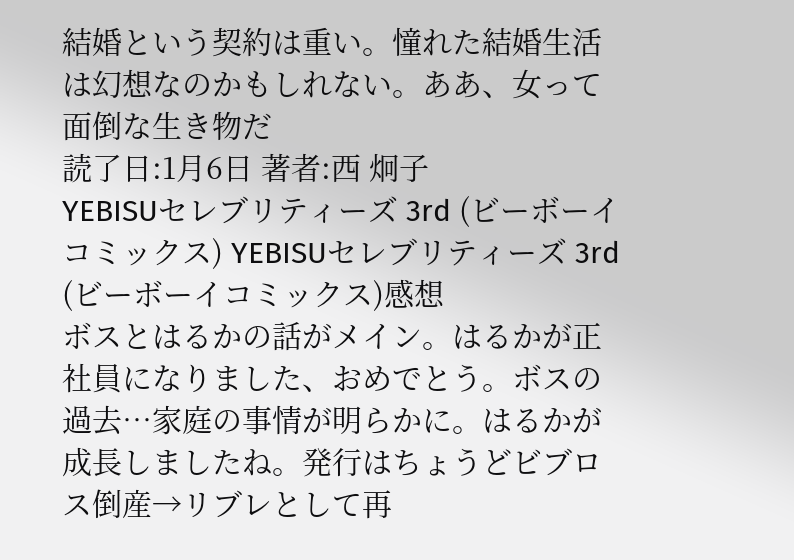結婚という契約は重い。憧れた結婚生活は幻想なのかもしれない。ああ、女って面倒な生き物だ
読了日:1月6日 著者:西 炯子
YEBISUセレブリティーズ 3rd (ビーボーイコミックス) YEBISUセレブリティーズ 3rd (ビーボーイコミックス)感想
ボスとはるかの話がメイン。はるかが正社員になりました、おめでとう。ボスの過去…家庭の事情が明らかに。はるかが成長しましたね。発行はちょうどビブロス倒産→リブレとして再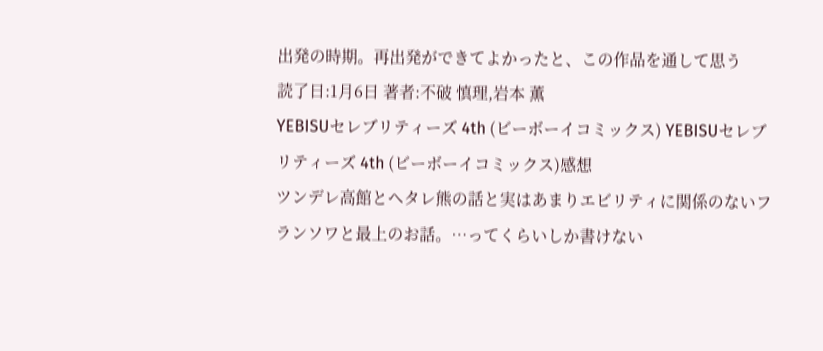出発の時期。再出発ができてよかったと、この作品を通して思う
読了日:1月6日 著者:不破 慎理,岩本 薫
YEBISUセレブリティーズ 4th (ビーボーイコミックス) YEBISUセレブリティーズ 4th (ビーボーイコミックス)感想
ツンデレ高館とヘタレ熊の話と実はあまりエビリティに関係のないフランソワと最上のお話。…ってくらいしか書けない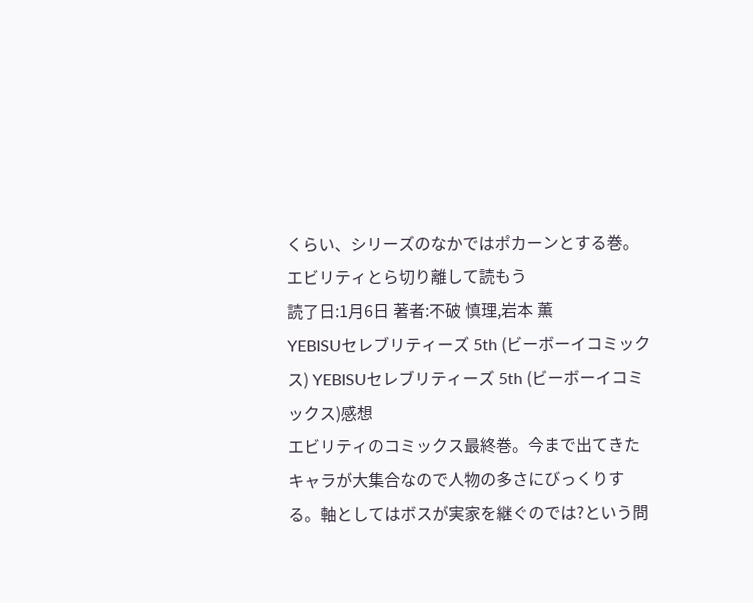くらい、シリーズのなかではポカーンとする巻。エビリティとら切り離して読もう
読了日:1月6日 著者:不破 慎理,岩本 薫
YEBISUセレブリティーズ 5th (ビーボーイコミックス) YEBISUセレブリティーズ 5th (ビーボーイコミックス)感想
エビリティのコミックス最終巻。今まで出てきたキャラが大集合なので人物の多さにびっくりする。軸としてはボスが実家を継ぐのでは?という問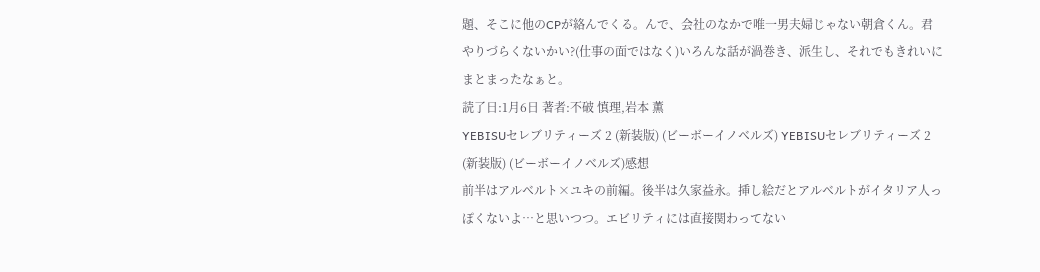題、そこに他のCPが絡んでくる。んで、会社のなかで唯一男夫婦じゃない朝倉くん。君やりづらくないかい?(仕事の面ではなく)いろんな話が渦巻き、派生し、それでもきれいにまとまったなぁと。
読了日:1月6日 著者:不破 慎理,岩本 薫
YEBISUセレブリティーズ 2 (新装版) (ビーボーイノベルズ) YEBISUセレブリティーズ 2 (新装版) (ビーボーイノベルズ)感想
前半はアルベルト×ユキの前編。後半は久家益永。挿し絵だとアルベルトがイタリア人っぽくないよ…と思いつつ。エビリティには直接関わってない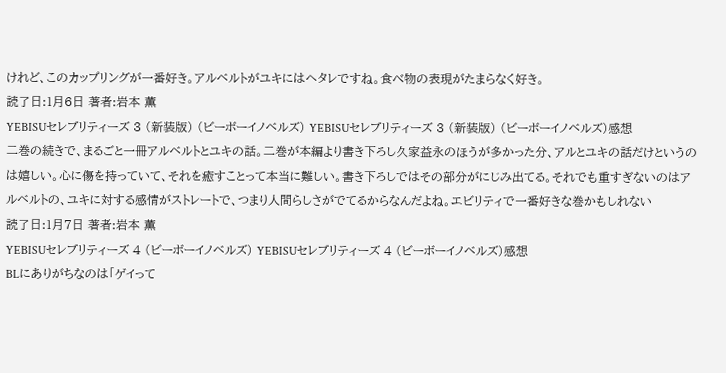けれど、このカップリングが一番好き。アルベルトがユキにはヘタレですね。食べ物の表現がたまらなく好き。
読了日:1月6日 著者:岩本 薫
YEBISUセレブリティーズ 3 (新装版) (ビーボーイノベルズ) YEBISUセレブリティーズ 3 (新装版) (ビーボーイノベルズ)感想
二巻の続きで、まるごと一冊アルベルトとユキの話。二巻が本編より書き下ろし久家益永のほうが多かった分、アルとユキの話だけというのは嬉しい。心に傷を持っていて、それを癒すことって本当に難しい。書き下ろしではその部分がにじみ出てる。それでも重すぎないのはアルベルトの、ユキに対する感情がストレートで、つまり人間らしさがでてるからなんだよね。エビリティで一番好きな巻かもしれない
読了日:1月7日 著者:岩本 薫
YEBISUセレブリティーズ 4 (ビーボーイノベルズ) YEBISUセレブリティーズ 4 (ビーボーイノベルズ)感想
BLにありがちなのは「ゲイって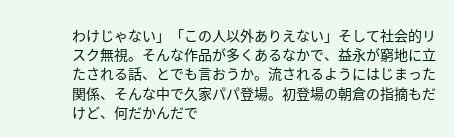わけじゃない」「この人以外ありえない」そして社会的リスク無視。そんな作品が多くあるなかで、益永が窮地に立たされる話、とでも言おうか。流されるようにはじまった関係、そんな中で久家パパ登場。初登場の朝倉の指摘もだけど、何だかんだで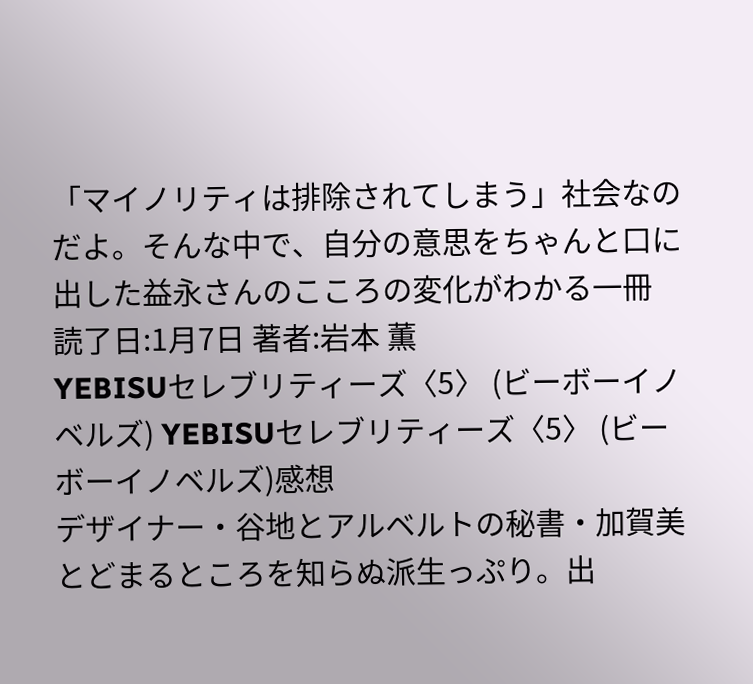「マイノリティは排除されてしまう」社会なのだよ。そんな中で、自分の意思をちゃんと口に出した益永さんのこころの変化がわかる一冊
読了日:1月7日 著者:岩本 薫
YEBISUセレブリティーズ〈5〉 (ビーボーイノベルズ) YEBISUセレブリティーズ〈5〉 (ビーボーイノベルズ)感想
デザイナー・谷地とアルベルトの秘書・加賀美 とどまるところを知らぬ派生っぷり。出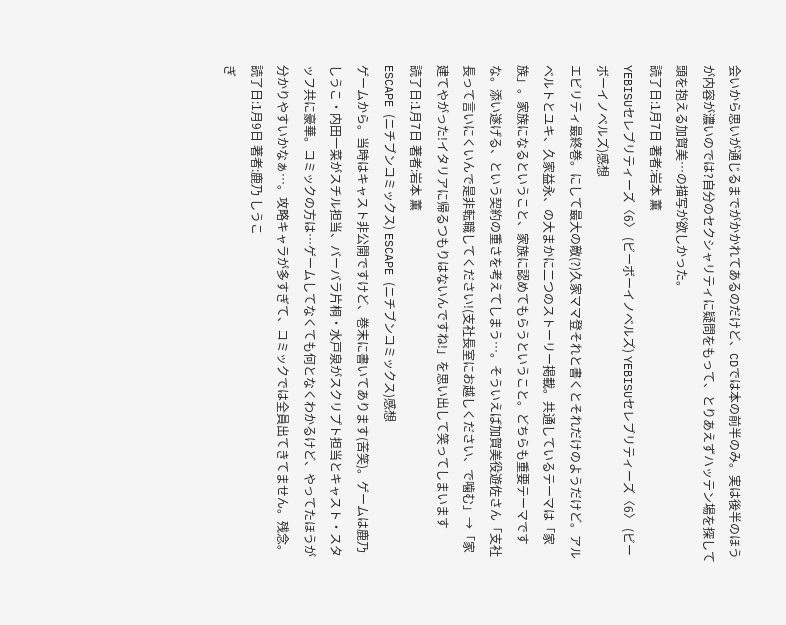会いから思いが通じるまでがかかれてあるのだけど、CDでは本の前半のみ。実は後半のほうが内容が濃いのでは?自分のセクシャリティに疑問をもって、とりあえずハッテン場を探して頭を抱える加賀美…の描写が欲しかった。
読了日:1月7日 著者:岩本 薫
YEBISUセレブリティーズ〈6〉 (ビーボーイノベルズ) YEBISUセレブリティーズ〈6〉 (ビーボーイノベルズ)感想
エビリティ最終巻。にして最大の敵(?)久家ママ登それと書くとそれだけのようだけど。アルベルトとユキ、久家益永、の大まかに二つのストーリー掲載。共通しているテーマは「家族」。家族になるということ、家族に認めてもらうということ。どちらも重要テーマですな。添い遂げる、という契約の重さを考えてしまう…。そういえば加賀美役遊佐さん「支社長って言いにくいんで是非転職してください!(支社長室にお越しください、で噛む」→「家建てやがった!イタリアに帰るつもりはないんですね!」を思い出して笑ってしまいます
読了日:1月7日 著者:岩本 薫
ESCAPE (ニチブンコミックス) ESCAPE (ニチブンコミックス)感想
ゲームから。当時はキャスト非公開ですけど、巻末に書いてあります(苦笑)。ゲームは鹿乃しうこ・内田一菜がスチル担当、バーバラ片桐・水戸泉がスクリプト担当とキャスト・スタッフ共に豪華。コミックの方は…ゲームしてなくても何となくわかるけど、やってたほうが分かりやすいかなぁ…。攻略キャラが多すぎて、コミックでは全員出てきてません。残念。
読了日:1月9日 著者:鹿乃 しうこ
ぎ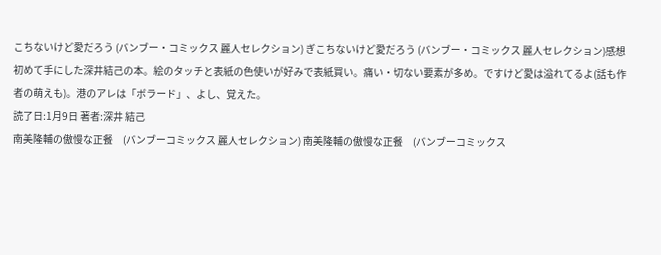こちないけど愛だろう (バンブー・コミックス 麗人セレクション) ぎこちないけど愛だろう (バンブー・コミックス 麗人セレクション)感想
初めて手にした深井結己の本。絵のタッチと表紙の色使いが好みで表紙買い。痛い・切ない要素が多め。ですけど愛は溢れてるよ(話も作者の萌えも)。港のアレは「ボラード」、よし、覚えた。
読了日:1月9日 著者:深井 結己
南美隆輔の傲慢な正餐     (バンブーコミックス 麗人セレクション) 南美隆輔の傲慢な正餐     (バンブーコミックス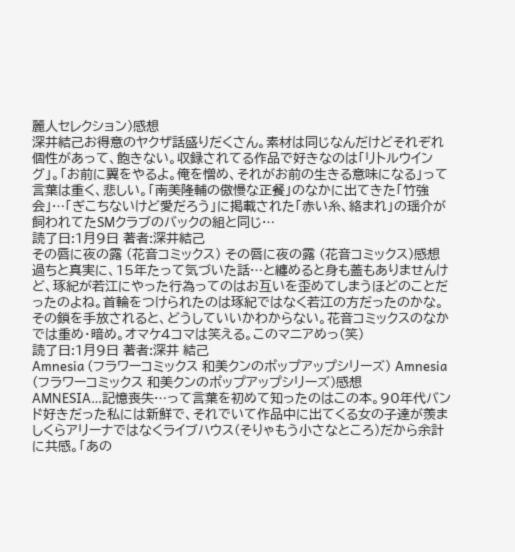麗人セレクション)感想
深井結己お得意のヤクザ話盛りだくさん。素材は同じなんだけどそれぞれ個性があって、飽きない。収録されてる作品で好きなのは「リトルウイング」。「お前に翼をやるよ。俺を憎め、それがお前の生きる意味になる」って言葉は重く、悲しい。「南美隆輔の傲慢な正餐」のなかに出てきた「竹強会」…「ぎこちないけど愛だろう」に掲載された「赤い糸、絡まれ」の瑶介が飼われてたSMクラブのバックの組と同じ…
読了日:1月9日 著者:深井結己
その唇に夜の露 (花音コミックス) その唇に夜の露 (花音コミックス)感想
過ちと真実に、15年たって気づいた話…と纏めると身も蓋もありませんけど、琢紀が若江にやった行為ってのはお互いを歪めてしまうほどのことだったのよね。首輪をつけられたのは琢紀ではなく若江の方だったのかな。その鎖を手放されると、どうしていいかわからない。花音コミックスのなかでは重め・暗め。オマケ4コマは笑える。このマニアめっ(笑)
読了日:1月9日 著者:深井 結己
Amnesia (フラワーコミックス 和美クンのポップアップシリーズ) Amnesia (フラワーコミックス 和美クンのポップアップシリーズ)感想
AMNESIA…記憶喪失…って言葉を初めて知ったのはこの本。90年代バンド好きだった私には新鮮で、それでいて作品中に出てくる女の子達が羨ましくらアリーナではなくライブハウス(そりゃもう小さなところ)だから余計に共感。「あの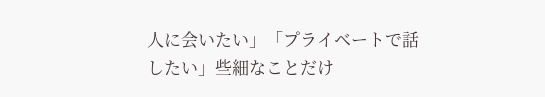人に会いたい」「プライベートで話したい」些細なことだけ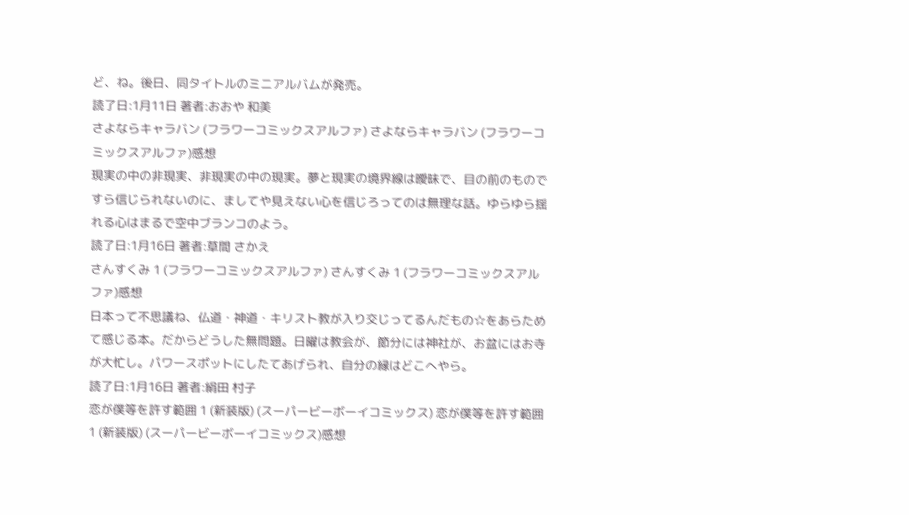ど、ね。後日、同タイトルのミニアルバムが発売。
読了日:1月11日 著者:おおや 和美
さよならキャラバン (フラワーコミックスアルファ) さよならキャラバン (フラワーコミックスアルファ)感想
現実の中の非現実、非現実の中の現実。夢と現実の境界線は曖昧で、目の前のものですら信じられないのに、ましてや見えない心を信じろってのは無理な話。ゆらゆら揺れる心はまるで空中ブランコのよう。
読了日:1月16日 著者:草間 さかえ
さんすくみ 1 (フラワーコミックスアルファ) さんすくみ 1 (フラワーコミックスアルファ)感想
日本って不思議ね、仏道・神道・キリスト教が入り交じってるんだもの☆をあらためて感じる本。だからどうした無問題。日曜は教会が、節分には神社が、お盆にはお寺が大忙し。パワースポットにしたてあげられ、自分の縁はどこへやら。
読了日:1月16日 著者:絹田 村子
恋が僕等を許す範囲 1 (新装版) (スーパービーボーイコミックス) 恋が僕等を許す範囲 1 (新装版) (スーパービーボーイコミックス)感想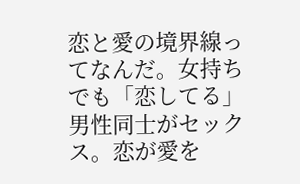恋と愛の境界線ってなんだ。女持ちでも「恋してる」男性同士がセックス。恋が愛を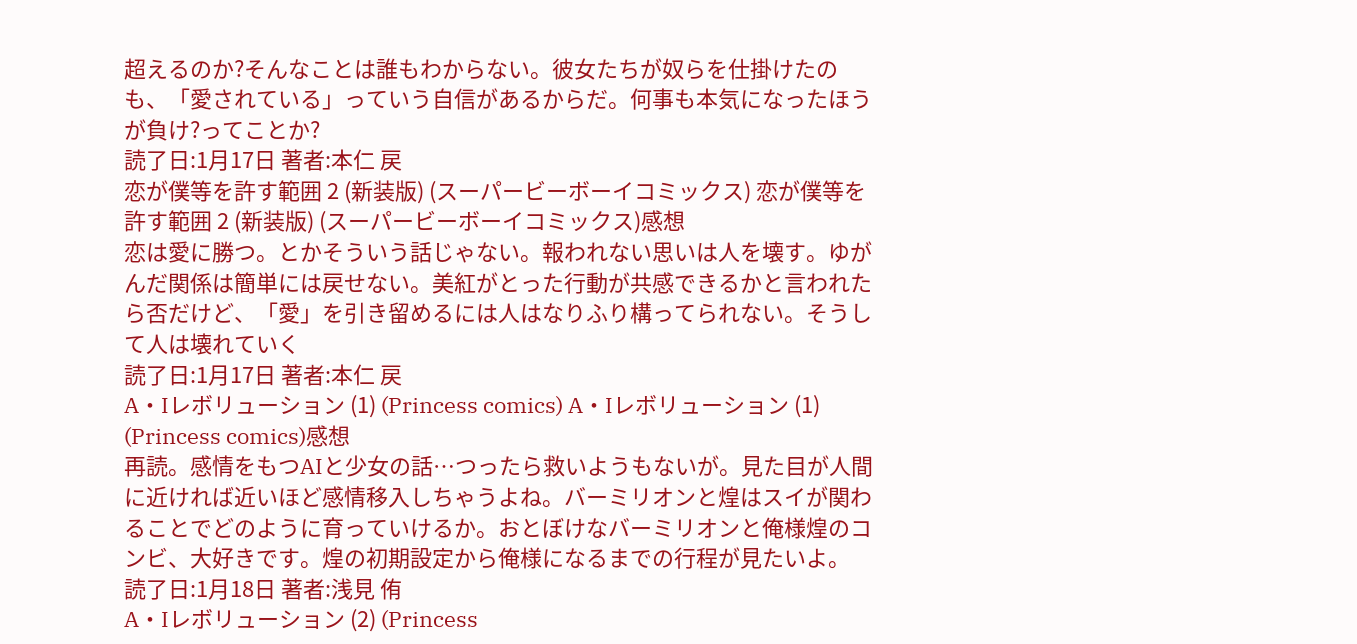超えるのか?そんなことは誰もわからない。彼女たちが奴らを仕掛けたのも、「愛されている」っていう自信があるからだ。何事も本気になったほうが負け?ってことか?
読了日:1月17日 著者:本仁 戻
恋が僕等を許す範囲 2 (新装版) (スーパービーボーイコミックス) 恋が僕等を許す範囲 2 (新装版) (スーパービーボーイコミックス)感想
恋は愛に勝つ。とかそういう話じゃない。報われない思いは人を壊す。ゆがんだ関係は簡単には戻せない。美紅がとった行動が共感できるかと言われたら否だけど、「愛」を引き留めるには人はなりふり構ってられない。そうして人は壊れていく
読了日:1月17日 著者:本仁 戻
A・Iレボリューション (1) (Princess comics) A・Iレボリューション (1) (Princess comics)感想
再読。感情をもつAIと少女の話…つったら救いようもないが。見た目が人間に近ければ近いほど感情移入しちゃうよね。バーミリオンと煌はスイが関わることでどのように育っていけるか。おとぼけなバーミリオンと俺様煌のコンビ、大好きです。煌の初期設定から俺様になるまでの行程が見たいよ。
読了日:1月18日 著者:浅見 侑
A・Iレボリューション (2) (Princess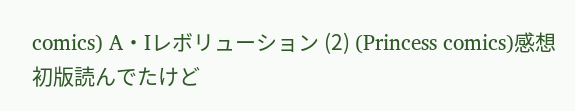comics) A・Iレボリューション (2) (Princess comics)感想
初版読んでたけど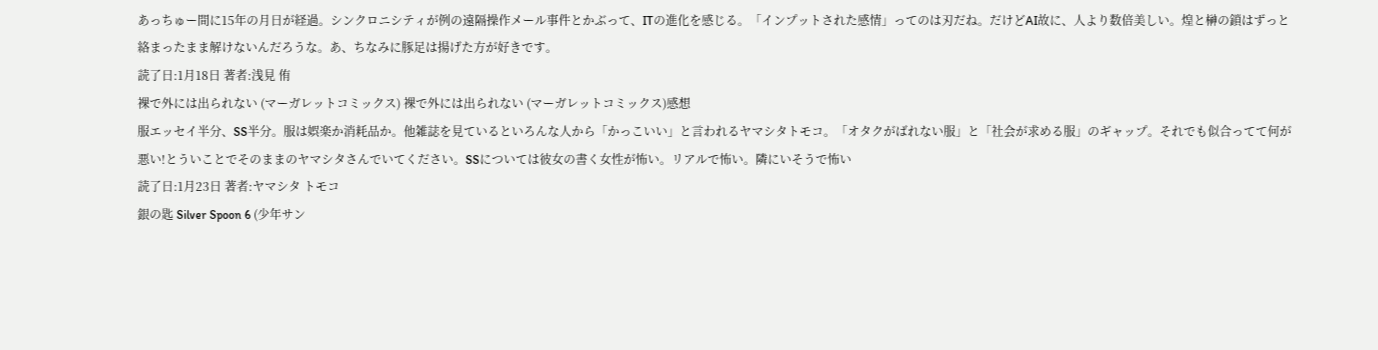あっちゅー間に15年の月日が経過。シンクロニシティが例の遠隔操作メール事件とかぶって、ITの進化を感じる。「インプットされた感情」ってのは刃だね。だけどAI故に、人より数倍美しい。煌と榊の鎖はずっと絡まったまま解けないんだろうな。あ、ちなみに豚足は揚げた方が好きです。
読了日:1月18日 著者:浅見 侑
裸で外には出られない (マーガレットコミックス) 裸で外には出られない (マーガレットコミックス)感想
服エッセイ半分、SS半分。服は娯楽か消耗品か。他雑誌を見ているといろんな人から「かっこいい」と言われるヤマシタトモコ。「オタクがばれない服」と「社会が求める服」のギャップ。それでも似合ってて何が悪い!とういことでそのままのヤマシタさんでいてください。SSについては彼女の書く女性が怖い。リアルで怖い。隣にいそうで怖い
読了日:1月23日 著者:ヤマシタ トモコ
銀の匙 Silver Spoon 6 (少年サン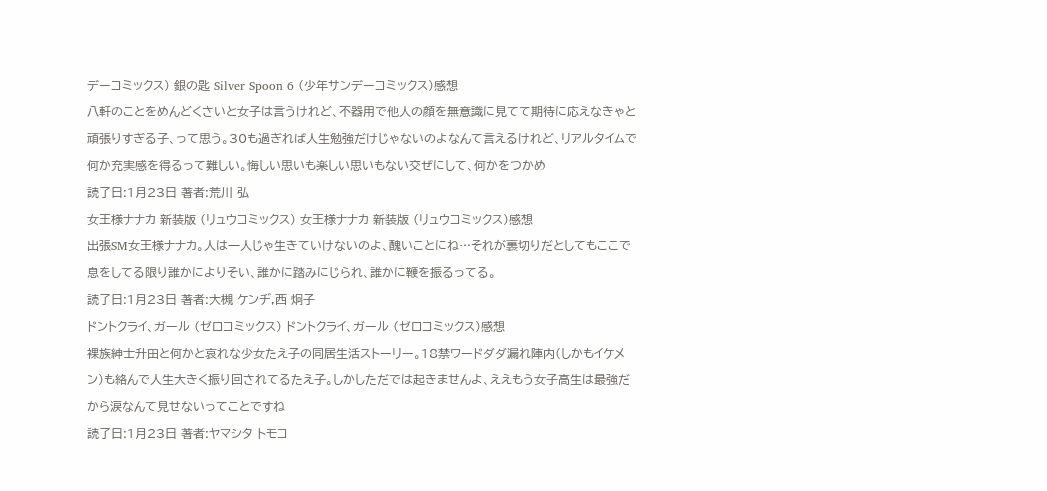デーコミックス) 銀の匙 Silver Spoon 6 (少年サンデーコミックス)感想
八軒のことをめんどくさいと女子は言うけれど、不器用で他人の顔を無意識に見てて期待に応えなきゃと頑張りすぎる子、って思う。30も過ぎれば人生勉強だけじゃないのよなんて言えるけれど、リアルタイムで何か充実感を得るって難しい。悔しい思いも楽しい思いもない交ぜにして、何かをつかめ
読了日:1月23日 著者:荒川 弘
女王様ナナカ 新装版 (リュウコミックス) 女王様ナナカ 新装版 (リュウコミックス)感想
出張SM女王様ナナカ。人は一人じゃ生きていけないのよ、醜いことにね…それが裏切りだとしてもここで息をしてる限り誰かによりそい、誰かに踏みにじられ、誰かに鞭を振るってる。
読了日:1月23日 著者:大槻 ケンヂ,西 炯子
ドントクライ、ガール (ゼロコミックス) ドントクライ、ガール (ゼロコミックス)感想
裸族紳士升田と何かと哀れな少女たえ子の同居生活ストーリー。18禁ワードダダ漏れ陣内(しかもイケメン)も絡んで人生大きく振り回されてるたえ子。しかしただでは起きませんよ、ええもう女子高生は最強だから涙なんて見せないってことですね
読了日:1月23日 著者:ヤマシタ トモコ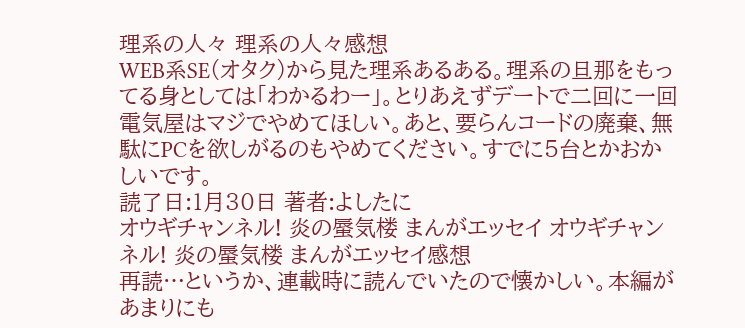理系の人々 理系の人々感想
WEB系SE(オタク)から見た理系あるある。理系の旦那をもってる身としては「わかるわー」。とりあえずデートで二回に一回電気屋はマジでやめてほしい。あと、要らんコードの廃棄、無駄にPCを欲しがるのもやめてください。すでに5台とかおかしいです。
読了日:1月30日 著者:よしたに
オウギチャンネル! 炎の蜃気楼 まんがエッセイ オウギチャンネル! 炎の蜃気楼 まんがエッセイ感想
再読…というか、連載時に読んでいたので懐かしい。本編があまりにも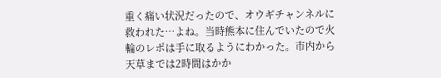重く痛い状況だったので、オウギチャンネルに救われた…よね。当時熊本に住んでいたので火輪のレポは手に取るようにわかった。市内から天草までは2時間はかか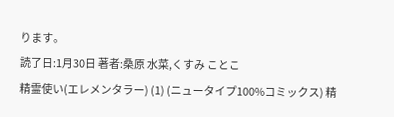ります。
読了日:1月30日 著者:桑原 水菜,くすみ ことこ
精霊使い(エレメンタラー) (1) (ニュータイプ100%コミックス) 精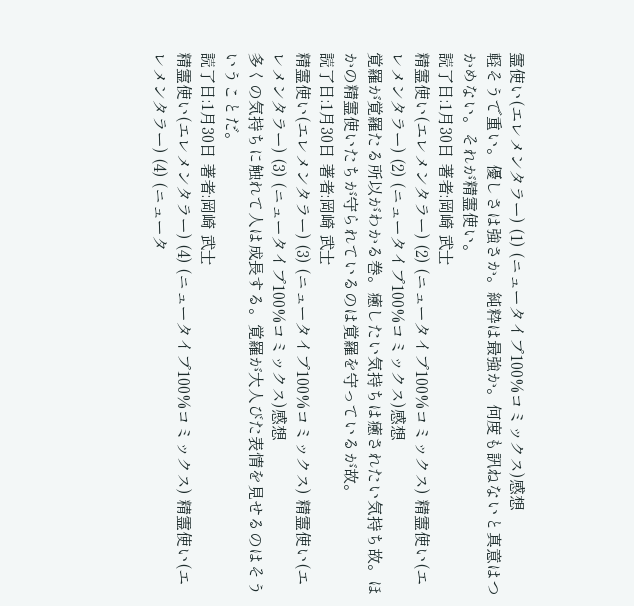霊使い(エレメンタラー) (1) (ニュータイプ100%コミックス)感想
軽そうで重い。優しさは強さか。純粋は最強か。何度も訊ねないと真意はつかめない。それが精霊使い。
読了日:1月30日 著者:岡崎 武士
精霊使い(エレメンタラー) (2) (ニュータイプ100%コミックス) 精霊使い(エレメンタラー) (2) (ニュータイプ100%コミックス)感想
覚羅が覚羅たる所以がわかる巻。癒したい気持ちは癒されたい気持ち故。ほかの精霊使いたちが守られているのは覚羅を守っているが故。
読了日:1月30日 著者:岡崎 武士
精霊使い(エレメンタラー) (3) (ニュータイプ100%コミックス) 精霊使い(エレメンタラー) (3) (ニュータイプ100%コミックス)感想
多くの気持ちに触れて人は成長する。覚羅が大人びた表情を見せるのはそういうことだ。
読了日:1月30日 著者:岡崎 武士
精霊使い(エレメンタラー) (4) (ニュータイプ100%コミックス) 精霊使い(エレメンタラー) (4) (ニュータ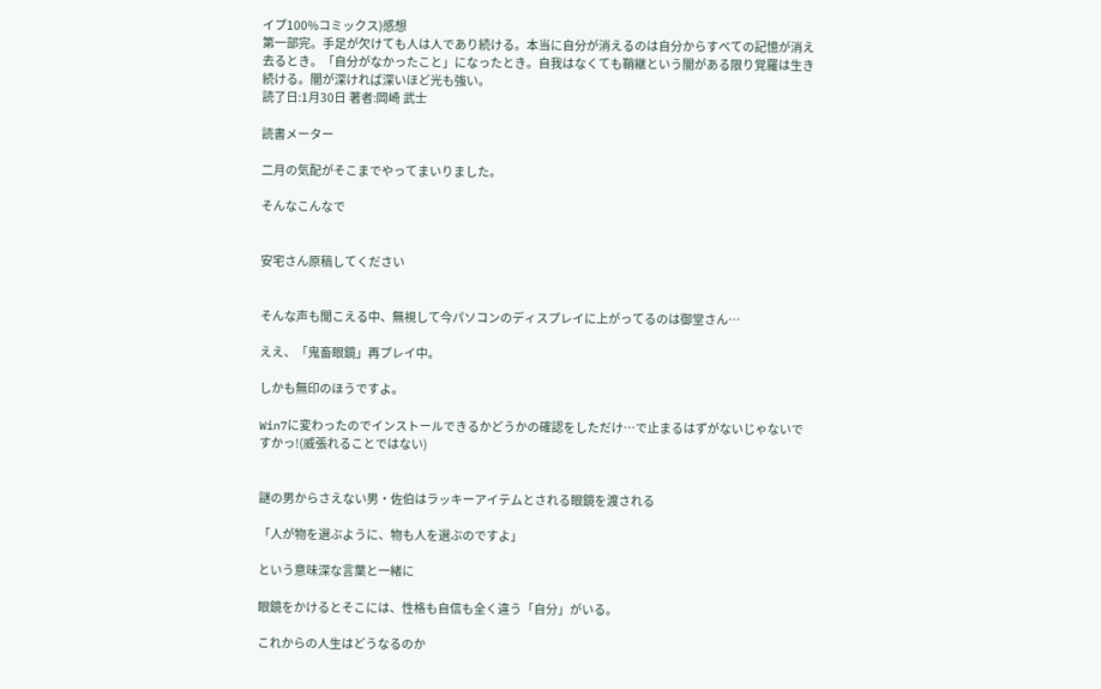イプ100%コミックス)感想
第一部完。手足が欠けても人は人であり続ける。本当に自分が消えるのは自分からすべての記憶が消え去るとき。「自分がなかったこと」になったとき。自我はなくても鞘継という闇がある限り覚羅は生き続ける。闇が深ければ深いほど光も強い。
読了日:1月30日 著者:岡崎 武士

読書メーター

二月の気配がそこまでやってまいりました。

そんなこんなで


安宅さん原稿してください


そんな声も聞こえる中、無視して今パソコンのディスプレイに上がってるのは御堂さん…

ええ、「鬼畜眼鏡」再プレイ中。

しかも無印のほうですよ。

Win7に変わったのでインストールできるかどうかの確認をしただけ…で止まるはずがないじゃないですかっ!(威張れることではない)


謎の男からさえない男・佐伯はラッキーアイテムとされる眼鏡を渡される

「人が物を選ぶように、物も人を選ぶのですよ」

という意味深な言葉と一緒に

眼鏡をかけるとそこには、性格も自信も全く違う「自分」がいる。

これからの人生はどうなるのか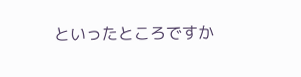といったところですか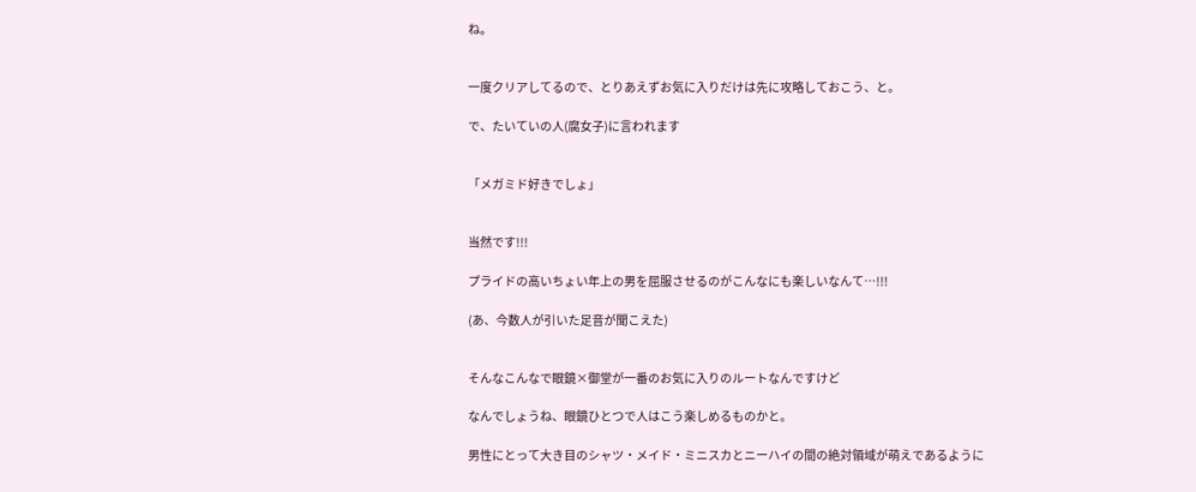ね。


一度クリアしてるので、とりあえずお気に入りだけは先に攻略しておこう、と。

で、たいていの人(腐女子)に言われます


「メガミド好きでしょ」


当然です!!!

プライドの高いちょい年上の男を屈服させるのがこんなにも楽しいなんて…!!!

(あ、今数人が引いた足音が聞こえた)


そんなこんなで眼鏡×御堂が一番のお気に入りのルートなんですけど

なんでしょうね、眼鏡ひとつで人はこう楽しめるものかと。

男性にとって大き目のシャツ・メイド・ミニスカとニーハイの間の絶対領域が萌えであるように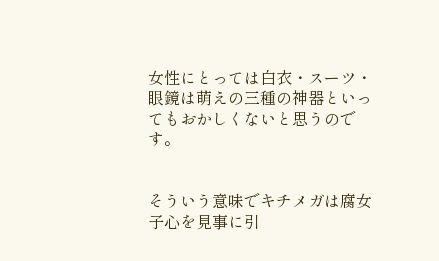女性にとっては白衣・スーツ・眼鏡は萌えの三種の神器といってもおかしくないと思うのです。


そういう意味でキチメガは腐女子心を見事に引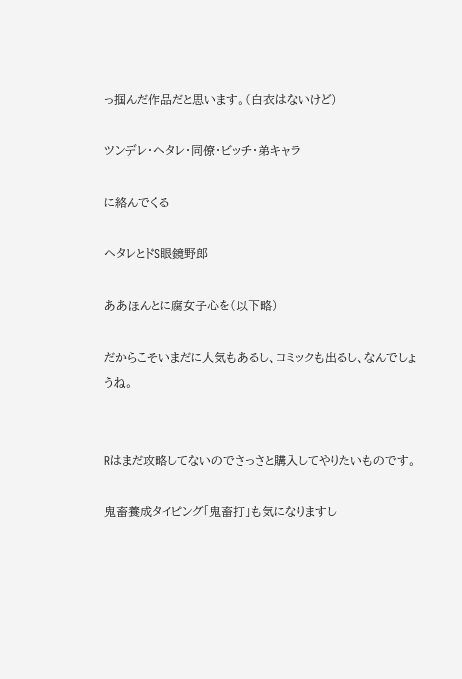っ掴んだ作品だと思います。(白衣はないけど)

ツンデレ・ヘタレ・同僚・ビッチ・弟キャラ

に絡んでくる

ヘタレとドS眼鏡野郎

ああほんとに腐女子心を(以下略)

だからこそいまだに人気もあるし、コミックも出るし、なんでしょうね。


Rはまだ攻略してないのでさっさと購入してやりたいものです。

鬼畜養成タイピング「鬼畜打」も気になりますし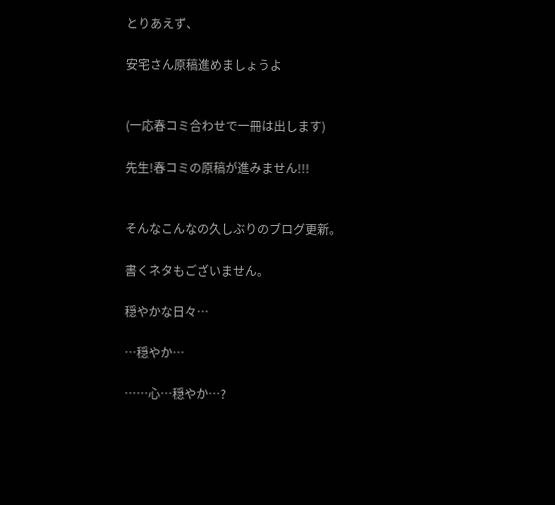とりあえず、

安宅さん原稿進めましょうよ


(一応春コミ合わせで一冊は出します)

先生!春コミの原稿が進みません!!!


そんなこんなの久しぶりのブログ更新。

書くネタもございません。

穏やかな日々…

…穏やか…

……心…穏やか…?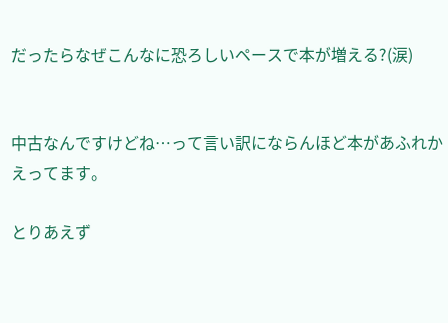だったらなぜこんなに恐ろしいペースで本が増える?(涙)


中古なんですけどね…って言い訳にならんほど本があふれかえってます。

とりあえず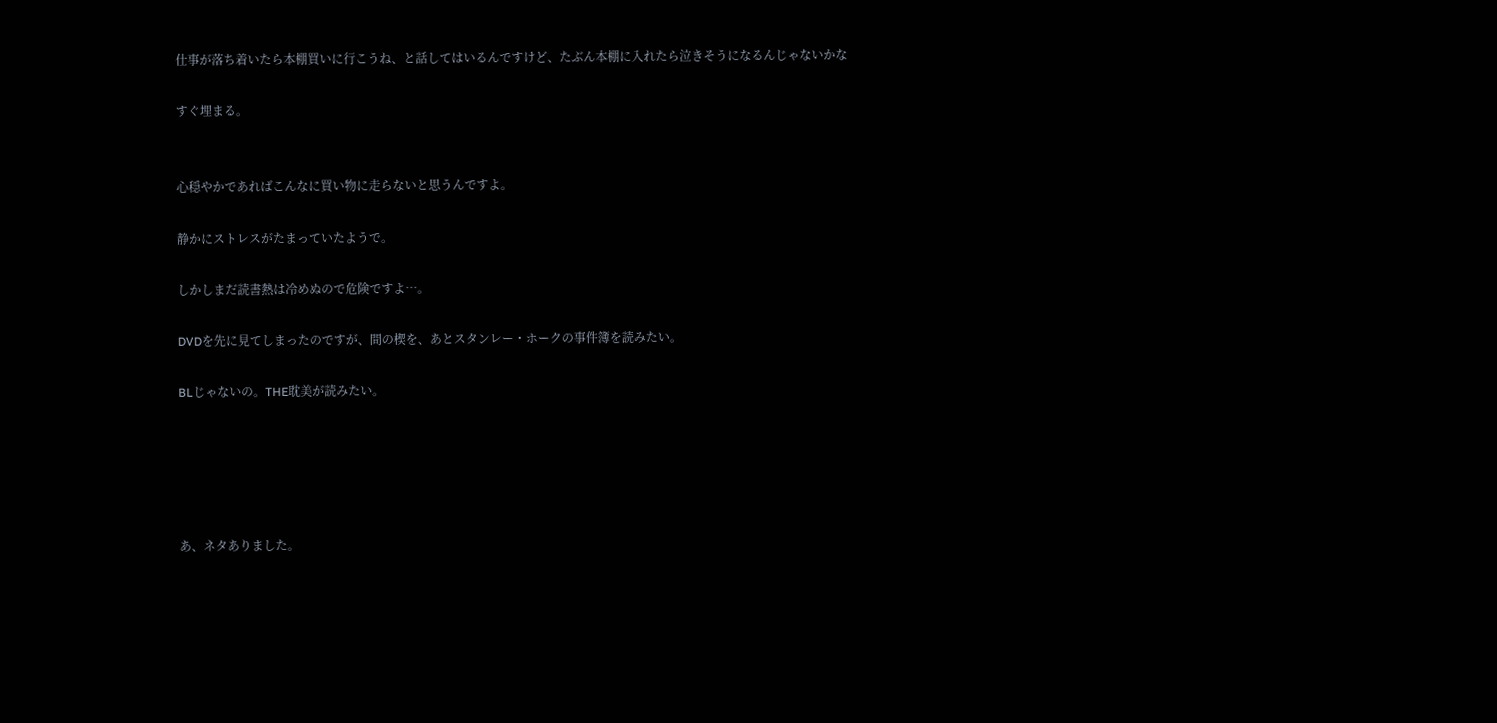仕事が落ち着いたら本棚買いに行こうね、と話してはいるんですけど、たぶん本棚に入れたら泣きそうになるんじゃないかな

すぐ埋まる。


心穏やかであればこんなに買い物に走らないと思うんですよ。

静かにストレスがたまっていたようで。

しかしまだ読書熱は冷めぬので危険ですよ…。

DVDを先に見てしまったのですが、間の楔を、あとスタンレー・ホークの事件簿を読みたい。

BLじゃないの。THE耽美が読みたい。





あ、ネタありました。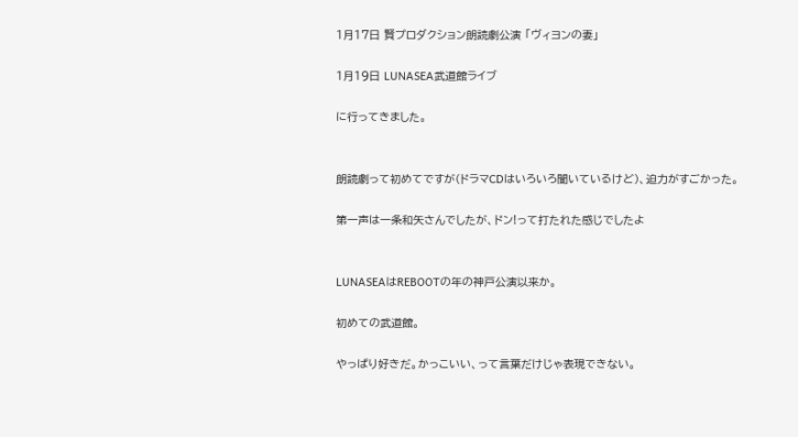1月17日 賢プロダクション朗読劇公演 「ヴィヨンの妻」

1月19日 LUNASEA武道館ライブ

に行ってきました。


朗読劇って初めてですが(ドラマCDはいろいろ聞いているけど)、迫力がすごかった。

第一声は一条和矢さんでしたが、ドン!って打たれた感じでしたよ


LUNASEAはREBOOTの年の神戸公演以来か。

初めての武道館。

やっぱり好きだ。かっこいい、って言葉だけじゃ表現できない。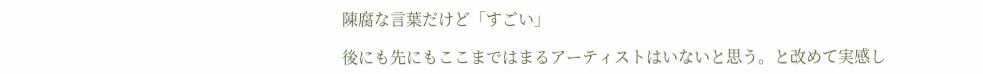陳腐な言葉だけど「すごい」

後にも先にもここまではまるアーティストはいないと思う。と改めて実感し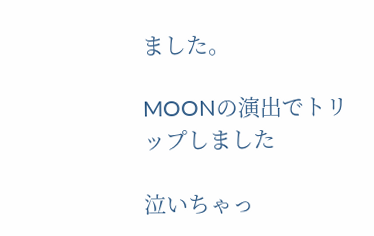ました。

MOONの演出でトリップしました

泣いちゃっ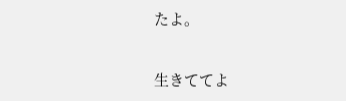たよ。

生きててよ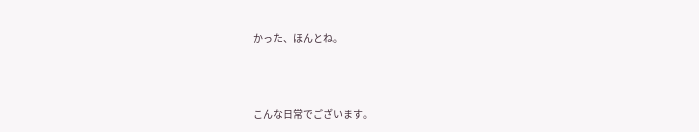かった、ほんとね。



こんな日常でございます。